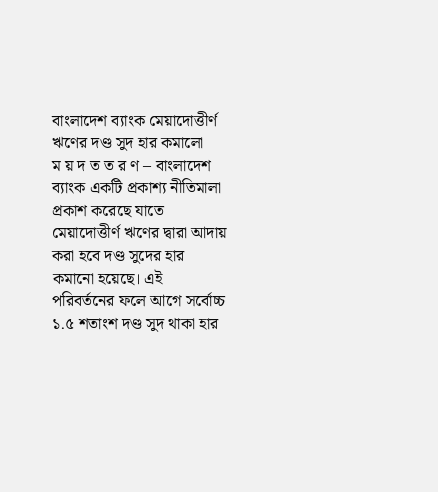বাংলাদেশ ব্যাংক মেয়াদোত্তীর্ণ ঋণের দণ্ড সুদ হার কমালো
ম য় দ ত ত র ণ – বাংলাদেশ ব্যাংক একটি প্রকাশ্য নীতিমালা প্রকাশ করেছে যাতে মেয়াদোত্তীর্ণ ঋণের দ্বারা আদায় করা হবে দণ্ড সুদের হার কমানো হয়েছে। এই পরিবর্তনের ফলে আগে সর্বোচ্চ ১.৫ শতাংশ দণ্ড সুদ থাকা হার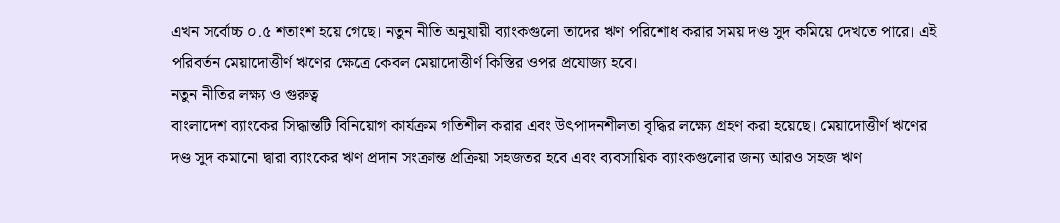এখন সর্বোচ্চ ০.৫ শতাংশ হয়ে গেছে। নতুন নীতি অনুযায়ী ব্যাংকগুলো তাদের ঋণ পরিশোধ করার সময় দণ্ড সুদ কমিয়ে দেখতে পারে। এই পরিবর্তন মেয়াদোত্তীর্ণ ঋণের ক্ষেত্রে কেবল মেয়াদোত্তীর্ণ কিস্তির ওপর প্রযোজ্য হবে।
নতুন নীতির লক্ষ্য ও গুরুত্ব
বাংলাদেশ ব্যাংকের সিদ্ধান্তটি বিনিয়োগ কার্যক্রম গতিশীল করার এবং উৎপাদনশীলতা বৃদ্ধির লক্ষ্যে গ্রহণ করা হয়েছে। মেয়াদোত্তীর্ণ ঋণের দণ্ড সুদ কমানো দ্বারা ব্যাংকের ঋণ প্রদান সংক্রান্ত প্রক্রিয়া সহজতর হবে এবং ব্যবসায়িক ব্যাংকগুলোর জন্য আরও সহজ ঋণ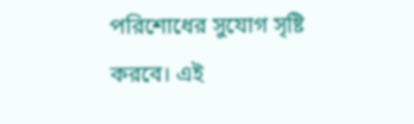পরিশোধের সুযোগ সৃষ্টি করবে। এই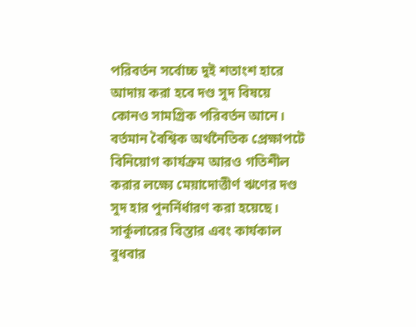পরিবর্তন সর্বোচ্চ দুই শতাংশ হারে আদায় করা হবে দণ্ড সুদ বিষয়ে কোনও সামগ্রিক পরিবর্তন আনে।
বর্তমান বৈশ্বিক অর্থনৈতিক প্রেক্ষাপটে বিনিয়োগ কার্যক্রম আরও গতিশীল করার লক্ষ্যে মেয়াদোত্তীর্ণ ঋণের দণ্ড সুদ হার পুনর্নির্ধারণ করা হয়েছে।
সার্কুলারের বিস্তার এবং কার্যকাল
বুধবার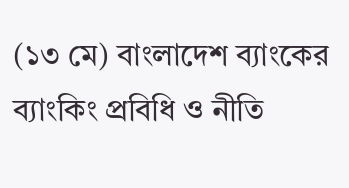(১৩ মে) বাংলাদেশ ব্যাংকের ব্যাংকিং প্রবিধি ও নীতি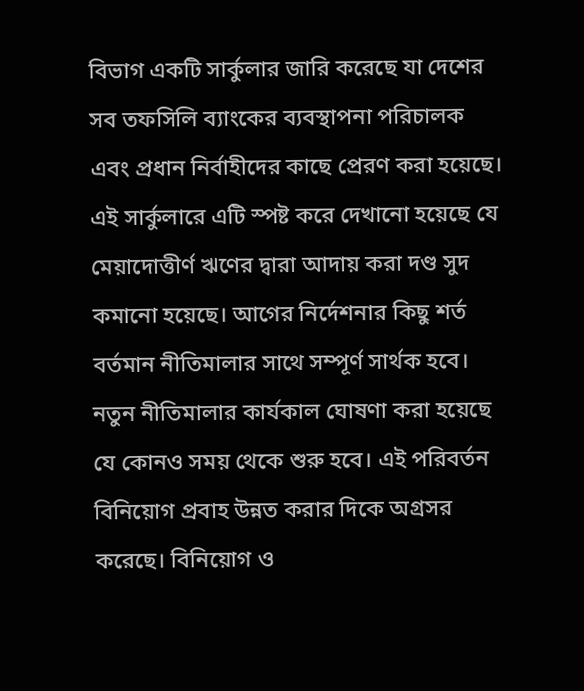বিভাগ একটি সার্কুলার জারি করেছে যা দেশের সব তফসিলি ব্যাংকের ব্যবস্থাপনা পরিচালক এবং প্রধান নির্বাহীদের কাছে প্রেরণ করা হয়েছে। এই সার্কুলারে এটি স্পষ্ট করে দেখানো হয়েছে যে মেয়াদোত্তীর্ণ ঋণের দ্বারা আদায় করা দণ্ড সুদ কমানো হয়েছে। আগের নির্দেশনার কিছু শর্ত বর্তমান নীতিমালার সাথে সম্পূর্ণ সার্থক হবে।
নতুন নীতিমালার কার্যকাল ঘোষণা করা হয়েছে যে কোনও সময় থেকে শুরু হবে। এই পরিবর্তন বিনিয়োগ প্রবাহ উন্নত করার দিকে অগ্রসর করেছে। বিনিয়োগ ও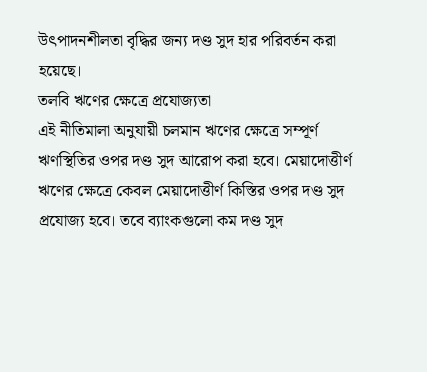উৎপাদনশীলতা বৃদ্ধির জন্য দণ্ড সুদ হার পরিবর্তন করা হয়েছে।
তলবি ঋণের ক্ষেত্রে প্রযোজ্যতা
এই নীতিমালা অনুযায়ী চলমান ঋণের ক্ষেত্রে সম্পূর্ণ ঋণস্থিতির ওপর দণ্ড সুদ আরোপ করা হবে। মেয়াদোত্তীর্ণ ঋণের ক্ষেত্রে কেবল মেয়াদোত্তীর্ণ কিস্তির ওপর দণ্ড সুদ প্রযোজ্য হবে। তবে ব্যাংকগুলো কম দণ্ড সুদ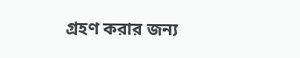গ্রহণ করার জন্য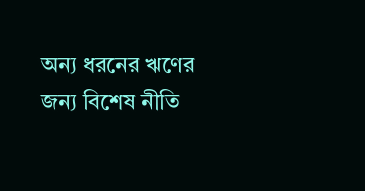অন্য ধরনের ঋণের জন্য বিশেষ নীতি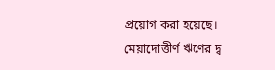প্রয়োগ করা হয়েছে।
মেয়াদোত্তীর্ণ ঋণের দ্ব